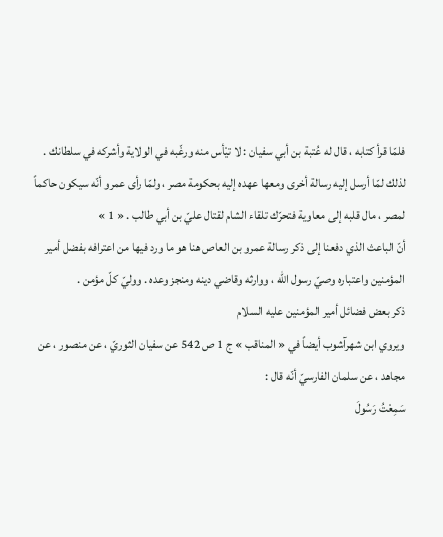فلمّا قرأ كتابه ، قال له عُتبة بن أبي سفيان : لا تيْأس منه ورغّبه في الولاية وأشركه في سلطانك . لذلك لمّا أرسل إليه رسالة أخرى ومعها عهده إليه بحكومة مصر ، ولمّا رأى عمرو أنّه سيكون حاكماً لمصر ، مال قلبه إلى معاوية فتحرّك تلقاء الشام لقتال عليّ بن أبي طالب . « 1 »
أنّ الباعث الذي دفعنا إلى ذكر رسالة عمرو بن العاص هنا هو ما ورد فيها من اعترافه بفضل أمير المؤمنين واعتباره وصيّ رسول الله ، ووارثه وقاضي دينه ومنجز وعده . ووليّ كلّ مؤمن .
ذكر بعض فضائل أمير المؤمنين عليه السلام
ويروي ابن شهرآشوب أيضاً في « المناقب » ج 1 ص 542 عن سفيان الثوريّ ، عن منصور ، عن مجاهد ، عن سلمان الفارسيّ أنّه قال :
سَمِعْتُ رَسُولَ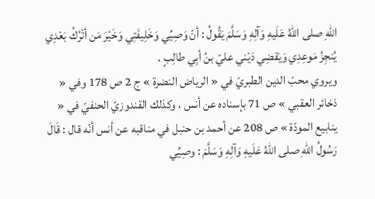اللهِ صلى اللهُ عَلَيهِ وَآلِهِ وَسَلَّمَ يَقُولُ : أنّ وَصِيِّي وَخَلِيفَتِي وَخَيْرَ مَن أتْرُكُ بَعْدِي يُنجِزُ مَوعِدِي وَيَقضِي دَيْني عليّ بنُ أبِي طالِبٍ .
ويروي محبّ الدين الطبريّ في « الرياض النضرة » ج 2 ص 178 وفي « ذخائر العقبي » ص 71 بإسناده عن أنس ، وكذلك القندوزيّ الحنفيّ في « ينابيع المودّة » ص 208 عن أحمد بن حنبل في مناقبه عن أنس أنّه قال : قَالَ رَسُولُ اللهِ صلى اللهُ عَلَيهِ وَآلِهِ وَسَلَّمَ : وصِيِّي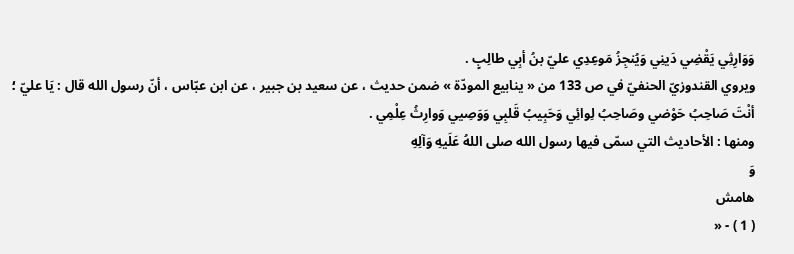وَوَارِثِي يَقْضِي دَينِي وَيُنجِزُ مَوعِدِي عليّ بنُ أبِي طالِبٍ .
ويروي القندوزيّ الحنفيّ في ص 133 من « ينابيع المودّة » ضمن حديث ، عن سعيد بن جبير ، عن ابن عبّاس ، أنّ رسول الله قال : يَا عليّ ؛ أنْتَ صَاحِبُ حَوْضي وصَاحِبُ لِوائِي وَحَبِيبُ قَلبِي وَوَصِيي وَوارِثُ عِلْمِي .
ومنها : الأحاديث التي سمّى فيها رسول الله صلى اللهُ عَلَيهِ وَآلِهِ
وَ
هامش
( 1 ) - «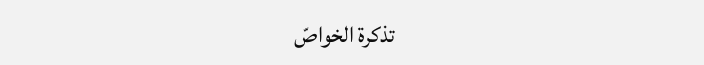تذكرة الخواصّ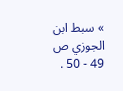» سبط ابن الجوزي ص 49 - 50 .